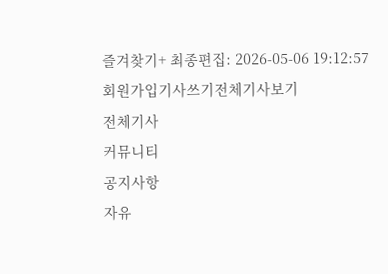즐겨찾기+ 최종편집: 2026-05-06 19:12:57
회원가입기사쓰기전체기사보기
전체기사
커뮤니티
공지사항
자유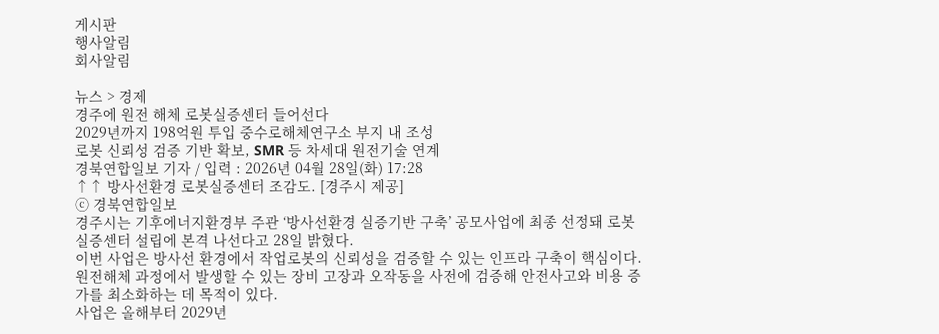게시판
행사알림
회사알림

뉴스 > 경제
경주에 원전 해체 로봇실증센터 들어선다
2029년까지 198억원 투입 중수로해체연구소 부지 내 조성
로봇 신뢰성 검증 기반 확보, SMR 등 차세대 원전기술 연계
경북연합일보 기자 / 입력 : 2026년 04월 28일(화) 17:28
↑↑ 방사선환경 로봇실증센터 조감도. [경주시 제공]
ⓒ 경북연합일보
경주시는 기후에너지환경부 주관 ‘방사선환경 실증기반 구축’ 공모사업에 최종 선정돼 로봇실증센터 설립에 본격 나선다고 28일 밝혔다.
이번 사업은 방사선 환경에서 작업로봇의 신뢰성을 검증할 수 있는 인프라 구축이 핵심이다.
원전해체 과정에서 발생할 수 있는 장비 고장과 오작동을 사전에 검증해 안전사고와 비용 증가를 최소화하는 데 목적이 있다.
사업은 올해부터 2029년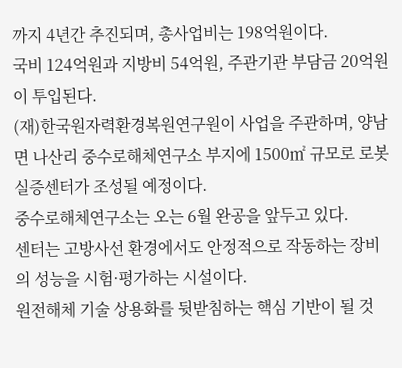까지 4년간 추진되며, 총사업비는 198억원이다.
국비 124억원과 지방비 54억원, 주관기관 부담금 20억원이 투입된다.
(재)한국원자력환경복원연구원이 사업을 주관하며, 양남면 나산리 중수로해체연구소 부지에 1500㎡ 규모로 로봇실증센터가 조성될 예정이다.
중수로해체연구소는 오는 6월 완공을 앞두고 있다.
센터는 고방사선 환경에서도 안정적으로 작동하는 장비의 성능을 시험·평가하는 시설이다.
원전해체 기술 상용화를 뒷받침하는 핵심 기반이 될 것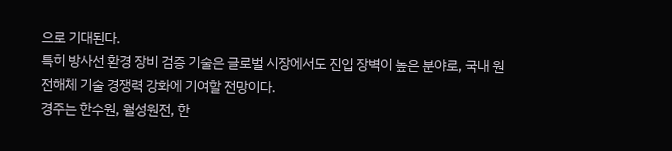으로 기대된다.
특히 방사선 환경 장비 검증 기술은 글로벌 시장에서도 진입 장벽이 높은 분야로, 국내 원전해체 기술 경쟁력 강화에 기여할 전망이다.
경주는 한수원, 월성원전, 한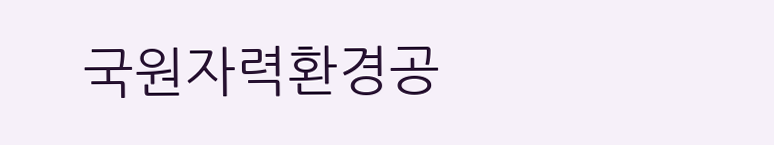국원자력환경공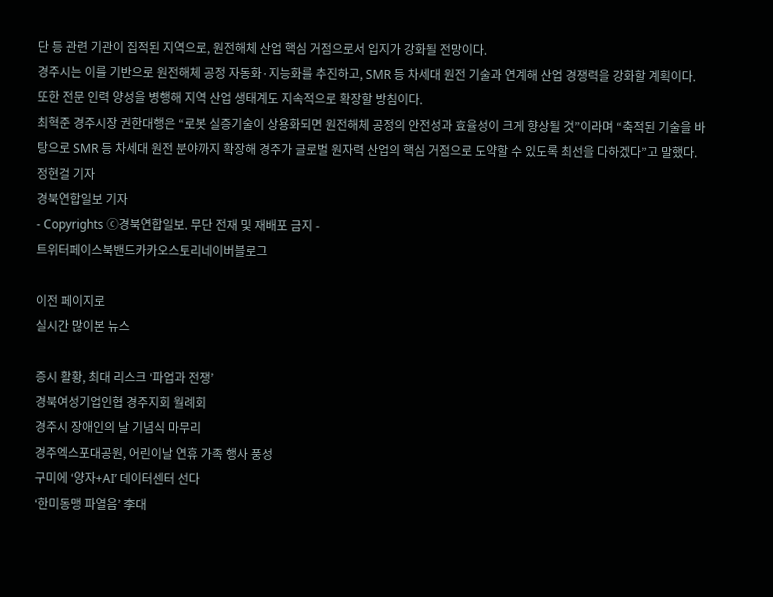단 등 관련 기관이 집적된 지역으로, 원전해체 산업 핵심 거점으로서 입지가 강화될 전망이다.
경주시는 이를 기반으로 원전해체 공정 자동화·지능화를 추진하고, SMR 등 차세대 원전 기술과 연계해 산업 경쟁력을 강화할 계획이다.
또한 전문 인력 양성을 병행해 지역 산업 생태계도 지속적으로 확장할 방침이다.
최혁준 경주시장 권한대행은 “로봇 실증기술이 상용화되면 원전해체 공정의 안전성과 효율성이 크게 향상될 것”이라며 “축적된 기술을 바탕으로 SMR 등 차세대 원전 분야까지 확장해 경주가 글로벌 원자력 산업의 핵심 거점으로 도약할 수 있도록 최선을 다하겠다”고 말했다. 정현걸 기자
경북연합일보 기자
- Copyrights ⓒ경북연합일보. 무단 전재 및 재배포 금지 -
트위터페이스북밴드카카오스토리네이버블로그

이전 페이지로
실시간 많이본 뉴스

증시 활황, 최대 리스크 ‘파업과 전쟁’
경북여성기업인협 경주지회 월례회
경주시 장애인의 날 기념식 마무리
경주엑스포대공원, 어린이날 연휴 가족 행사 풍성
구미에 ‘양자+AI’ 데이터센터 선다
‘한미동맹 파열음’ 李대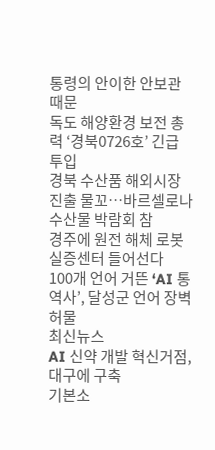통령의 안이한 안보관 때문
독도 해양환경 보전 총력 ‘경북0726호’ 긴급 투입
경북 수산품 해외시장 진출 물꼬…바르셀로나 수산물 박람회 참
경주에 원전 해체 로봇실증센터 들어선다
100개 언어 거뜬 ‘AI 통역사’, 달성군 언어 장벽 허물
최신뉴스
AI 신약 개발 혁신거점, 대구에 구축
기본소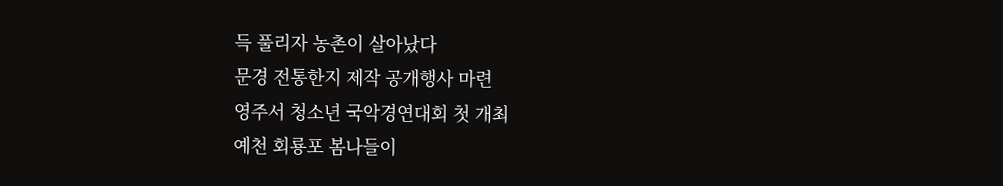득 풀리자 농촌이 살아났다
문경 전통한지 제작 공개행사 마련
영주서 청소년 국악경연대회 첫 개최
예천 회룡포 봄나들이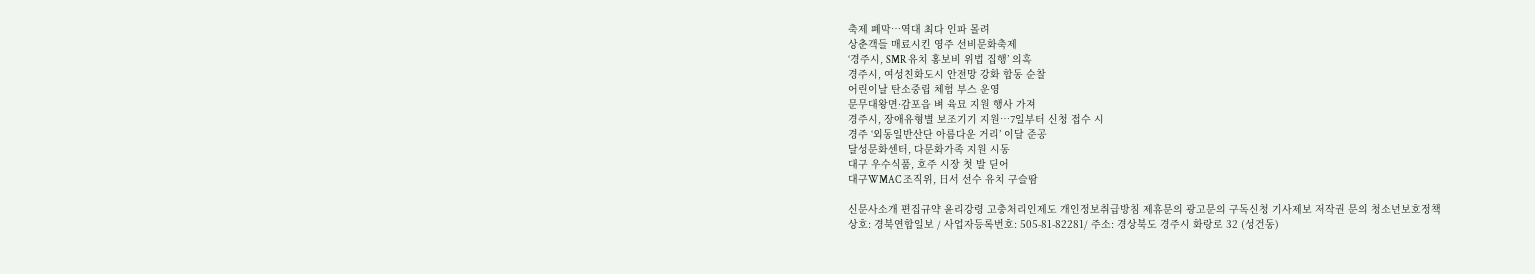축제 폐막…역대 최다 인파 몰려
상춘객들 매료시킨 영주 선비문화축제
‘경주시, SMR 유치 홍보비 위법 집행’ 의혹
경주시, 여성친화도시 안전망 강화 합동 순찰
어린이날 탄소중립 체험 부스 운영
문무대왕면·감포읍 벼 육묘 지원 행사 가져
경주시, 장애유형별 보조기기 지원…7일부터 신청 접수 시
경주 ‘외동일반산단 아름다운 거리’ 이달 준공
달성문화센터, 다문화가족 지원 시동
대구 우수식품, 호주 시장 첫 발 딛어
대구WMAC 조직위, 日서 선수 유치 구슬땀

신문사소개 편집규약 윤리강령 고충처리인제도 개인정보취급방침 제휴문의 광고문의 구독신청 기사제보 저작권 문의 청소년보호정책
상호: 경북연합일보 / 사업자등록번호: 505-81-82281/ 주소: 경상북도 경주시 화랑로 32 (성건동)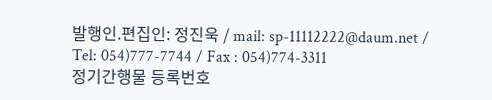발행인.편집인: 정진욱 / mail: sp-11112222@daum.net / Tel: 054)777-7744 / Fax : 054)774-3311
정기간행물 등록번호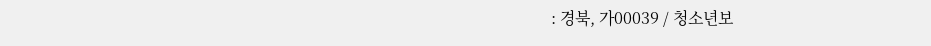: 경북, 가00039 / 청소년보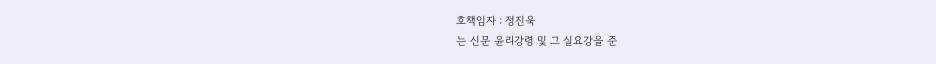호책임자 : 정진욱
는 신문 윤리강령 및 그 실요강을 준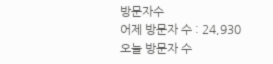방문자수
어제 방문자 수 : 24,930
오늘 방문자 수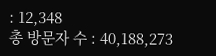: 12,348
총 방문자 수 : 40,188,273